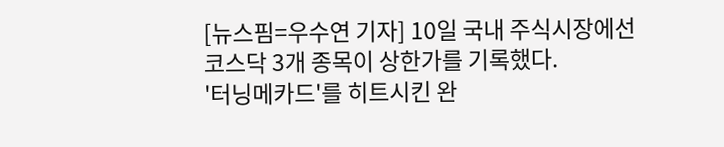[뉴스핌=우수연 기자] 10일 국내 주식시장에선 코스닥 3개 종목이 상한가를 기록했다.
'터닝메카드'를 히트시킨 완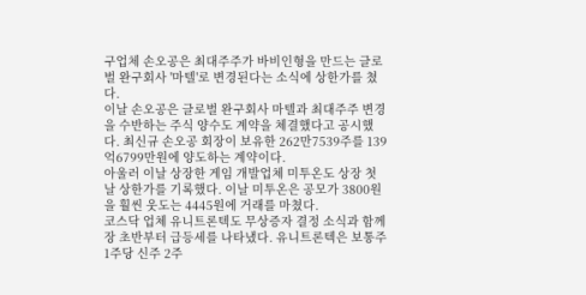구업체 손오공은 최대주주가 바비인형을 만드는 글로벌 완구회사 '마텔'로 변경된다는 소식에 상한가를 쳤다.
이날 손오공은 글로벌 완구회사 마텔과 최대주주 변경을 수반하는 주식 양수도 계약을 체결했다고 공시했다. 최신규 손오공 회장이 보유한 262만7539주를 139억6799만원에 양도하는 계약이다.
아울러 이날 상장한 게임 개발업체 미투온도 상장 첫 날 상한가를 기록했다. 이날 미투온은 공모가 3800원을 훨씬 웃도는 4445원에 거래를 마쳤다.
코스닥 업체 유니트론텍도 무상증자 결정 소식과 함께 장 초반부터 급등세를 나타냈다. 유니트론텍은 보통주 1주당 신주 2주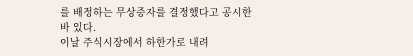를 배정하는 무상증자를 결정했다고 공시한 바 있다.
이날 주식시장에서 하한가로 내려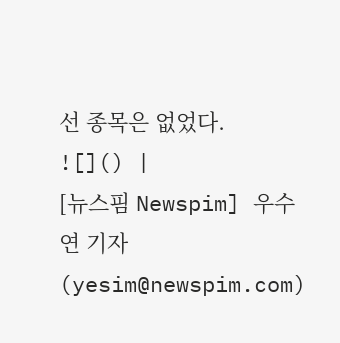선 종목은 없었다.
![]() |
[뉴스핌 Newspim] 우수연 기자 (yesim@newspim.com)